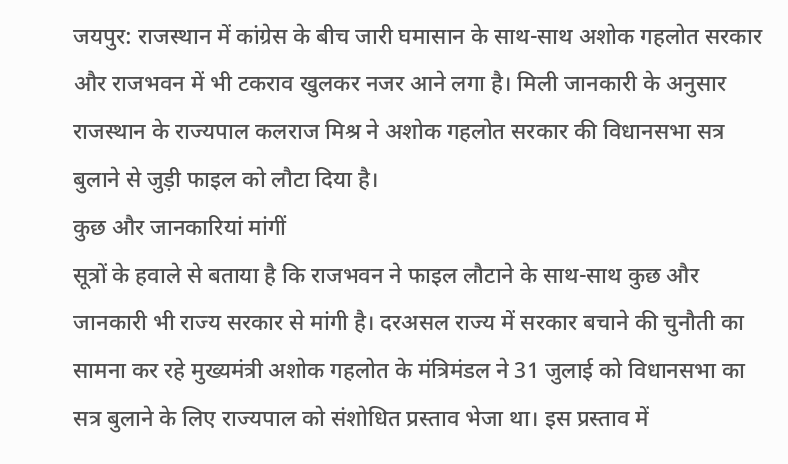जयपुर: राजस्थान में कांग्रेस के बीच जारी घमासान के साथ-साथ अशोक गहलोत सरकार और राजभवन में भी टकराव खुलकर नजर आने लगा है। मिली जानकारी के अनुसार राजस्थान के राज्यपाल कलराज मिश्र ने अशोक गहलोत सरकार की विधानसभा सत्र बुलाने से जुड़ी फाइल को लौटा दिया है।
कुछ और जानकारियां मांगीं
सूत्रों के हवाले से बताया है कि राजभवन ने फाइल लौटाने के साथ-साथ कुछ और जानकारी भी राज्य सरकार से मांगी है। दरअसल राज्य में सरकार बचाने की चुनौती का सामना कर रहे मुख्यमंत्री अशोक गहलोत के मंत्रिमंडल ने 31 जुलाई को विधानसभा का सत्र बुलाने के लिए राज्यपाल को संशोधित प्रस्ताव भेजा था। इस प्रस्ताव में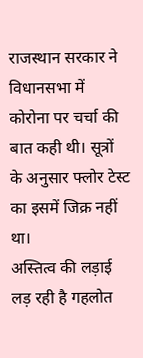राजस्थान सरकार ने विधानसभा में कोरोना पर चर्चा की बात कही थी। सूत्रों के अनुसार फ्लोर टेस्ट का इसमें जिक्र नहीं था।
अस्तित्व की लड़ाई लड़ रही है गहलोत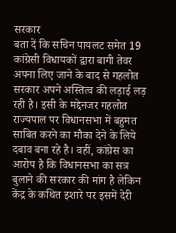सरकार
बता दें कि सचिन पायलट समेत 19 कांग्रेसी विधायकों द्वारा बागी तेवर अपना लिए जाने के बाद से गहलोत सरकार अपने अस्तित्व की लड़ाई लड़ रही है। इसी के मद्देनजर गहलोत राज्यपाल पर विधानसभा में बहुमत साबित करने का मौका देने के लिये दबाव बना रहे है। वहीं, कांग्रेस का आरोप है कि विधानसभा का सत्र बुलाने की सरकार की मांग है लेकिन केंद्र के कथित इशारे पर इसमें देरी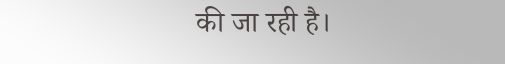की जा रही है।